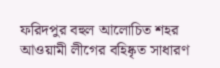ফরিদপুর বহুল আলোচিত শহর আওয়ামী লীগের বহিষ্কৃত সাধারণ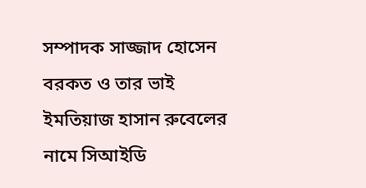সম্পাদক সাজ্জাদ হোসেন বরকত ও তার ভাই ইমতিয়াজ হাসান রুবেলের নামে সিআইডি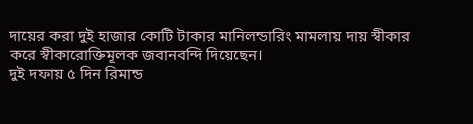দায়ের করা দুই হাজার কোটি টাকার মানিলন্ডারিং মামলায় দায় স্বীকার করে স্বীকারোক্তিমূলক জবানবন্দি দিয়েছেন।
দুই দফায় ৫ দিন রিমান্ড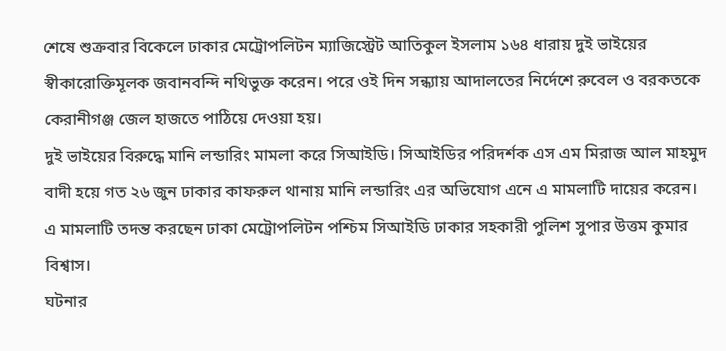শেষে শুক্রবার বিকেলে ঢাকার মেট্রোপলিটন ম্যাজিস্ট্রেট আতিকুল ইসলাম ১৬৪ ধারায় দুই ভাইয়ের স্বীকারোক্তিমূলক জবানবন্দি নথিভুক্ত করেন। পরে ওই দিন সন্ধ্যায় আদালতের নির্দেশে রুবেল ও বরকতকে কেরানীগঞ্জ জেল হাজতে পাঠিয়ে দেওয়া হয়।
দুই ভাইয়ের বিরুদ্ধে মানি লন্ডারিং মামলা করে সিআইডি। সিআইডির পরিদর্শক এস এম মিরাজ আল মাহমুদ বাদী হয়ে গত ২৬ জুন ঢাকার কাফরুল থানায় মানি লন্ডারিং এর অভিযোগ এনে এ মামলাটি দায়ের করেন।
এ মামলাটি তদন্ত করছেন ঢাকা মেট্রোপলিটন পশ্চিম সিআইডি ঢাকার সহকারী পুলিশ সুপার উত্তম কুমার বিশ্বাস।
ঘটনার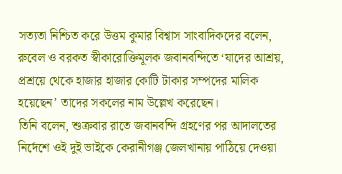সত্যতা নিশ্চিত করে উত্তম কুমার বিশ্বাস সাংবাদিকদের বলেন, রুবেল ও বরকত স্বীকারোক্তিমূলক জবানবন্দিতে ‘যাদের আশ্রয়, প্রশ্রয়ে থেকে হাজার হাজার কোটি টাকার সম্পদের মালিক হয়েছেন’ তাদের সকলের নাম উল্লেখ করেছেন।
তিনি বলেন, শুক্রবার রাতে জবানবন্দি গ্রহণের পর আদালতের নির্দেশে ওই দুই ভাইকে কেরানীগঞ্জ জেলখানায় পাঠিয়ে দেওয়া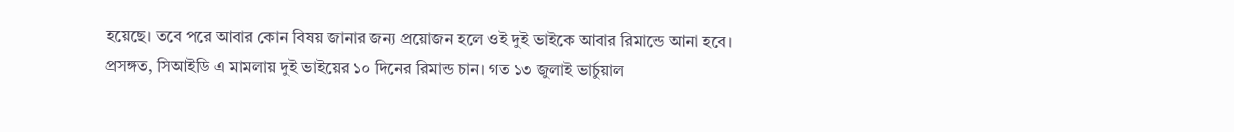হয়েছে। তবে পরে আবার কোন বিষয় জানার জন্য প্রয়োজন হলে ওই দুই ভাইকে আবার রিমান্ডে আনা হবে।
প্রসঙ্গত, সিআইডি এ মামলায় দুই ভাইয়ের ১০ দিনের রিমান্ড চান। গত ১৩ জুলাই ভার্চুয়াল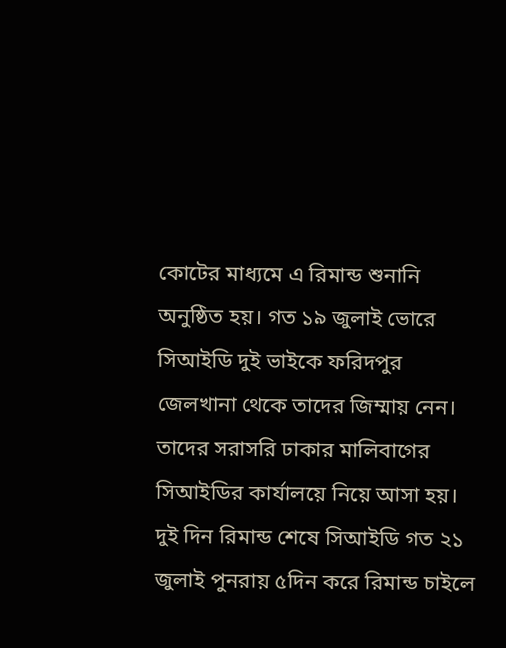কোটের মাধ্যমে এ রিমান্ড শুনানি অনুষ্ঠিত হয়। গত ১৯ জুলাই ভোরে সিআইডি দুই ভাইকে ফরিদপুর জেলখানা থেকে তাদের জিম্মায় নেন। তাদের সরাসরি ঢাকার মালিবাগের সিআইডির কার্যালয়ে নিয়ে আসা হয়। দুই দিন রিমান্ড শেষে সিআইডি গত ২১ জুলাই পুনরায় ৫দিন করে রিমান্ড চাইলে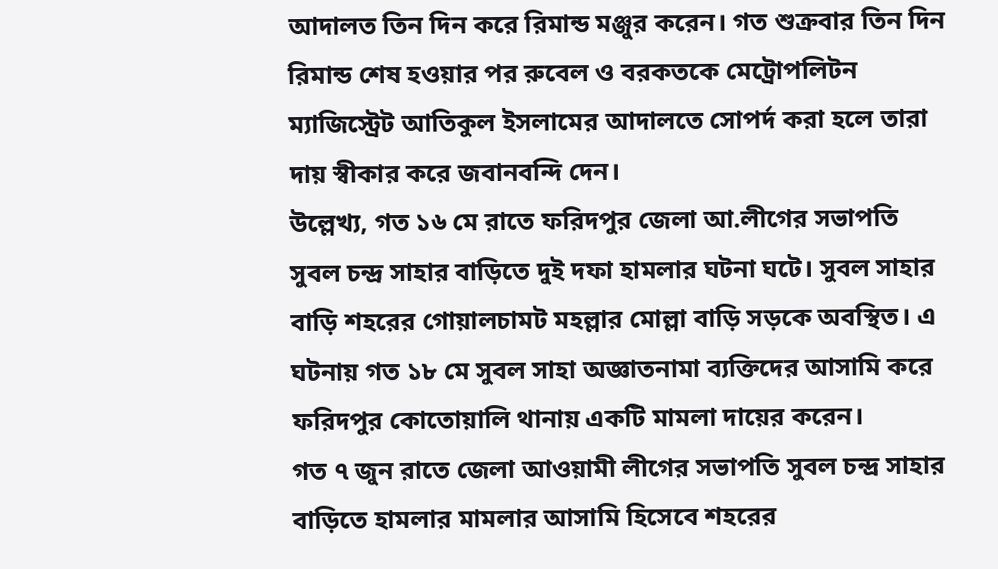আদালত তিন দিন করে রিমান্ড মঞ্জুর করেন। গত শুক্রবার তিন দিন রিমান্ড শেষ হওয়ার পর রুবেল ও বরকতকে মেট্রোপলিটন ম্যাজিস্ট্রেট আতিকুল ইসলামের আদালতে সোপর্দ করা হলে তারা দায় স্বীকার করে জবানবন্দি দেন।
উল্লেখ্য, গত ১৬ মে রাতে ফরিদপুর জেলা আ.লীগের সভাপতি সুবল চন্দ্র সাহার বাড়িতে দুই দফা হামলার ঘটনা ঘটে। সুবল সাহার বাড়ি শহরের গোয়ালচামট মহল্লার মোল্লা বাড়ি সড়কে অবস্থিত। এ ঘটনায় গত ১৮ মে সুবল সাহা অজ্ঞাতনামা ব্যক্তিদের আসামি করে ফরিদপুর কোতোয়ালি থানায় একটি মামলা দায়ের করেন।
গত ৭ জুন রাতে জেলা আওয়ামী লীগের সভাপতি সুবল চন্দ্র সাহার বাড়িতে হামলার মামলার আসামি হিসেবে শহরের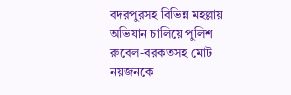বদরপুরসহ বিভিন্ন মহল্লায় অভিযান চালিয়ে পুলিশ রুবেল-বরকতসহ মোট নয়জনকে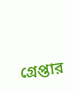গ্রেপ্তার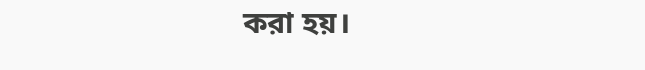করা হয়।